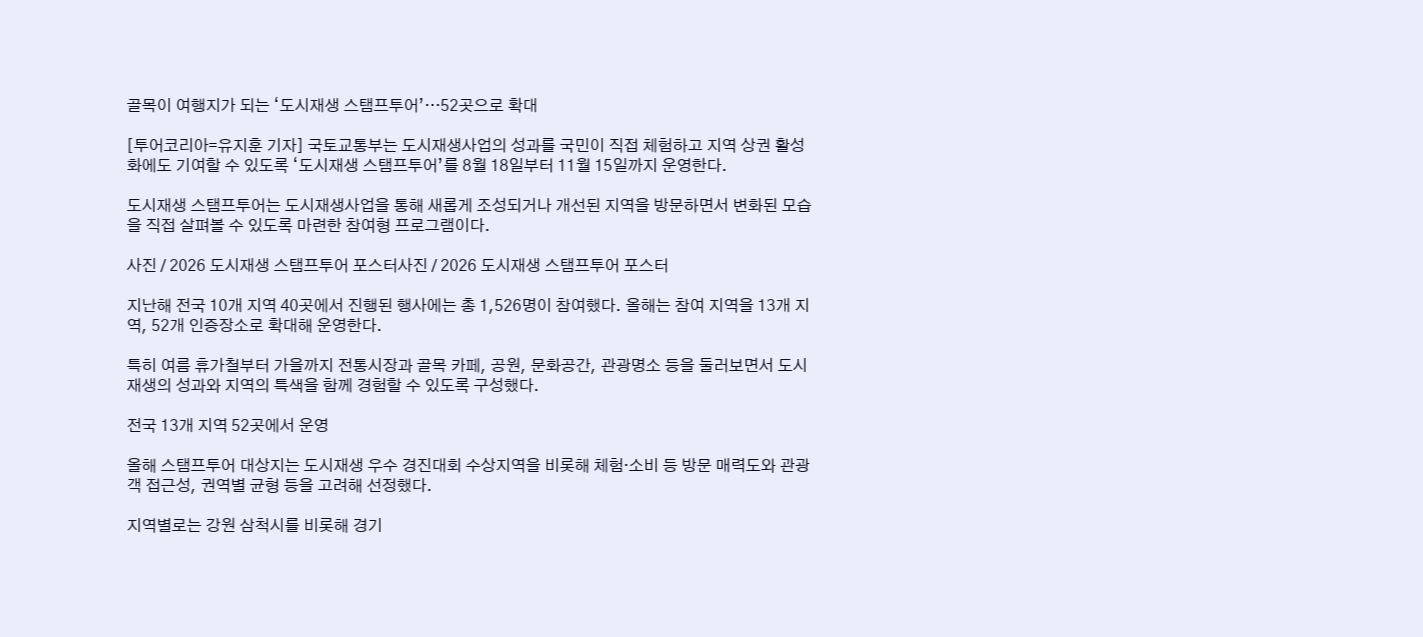골목이 여행지가 되는 ‘도시재생 스탬프투어’…52곳으로 확대

[투어코리아=유지훈 기자] 국토교통부는 도시재생사업의 성과를 국민이 직접 체험하고 지역 상권 활성화에도 기여할 수 있도록 ‘도시재생 스탬프투어’를 8월 18일부터 11월 15일까지 운영한다.

도시재생 스탬프투어는 도시재생사업을 통해 새롭게 조성되거나 개선된 지역을 방문하면서 변화된 모습을 직접 살펴볼 수 있도록 마련한 참여형 프로그램이다.

사진 / 2026 도시재생 스탬프투어 포스터사진 / 2026 도시재생 스탬프투어 포스터

지난해 전국 10개 지역 40곳에서 진행된 행사에는 총 1,526명이 참여했다. 올해는 참여 지역을 13개 지역, 52개 인증장소로 확대해 운영한다.

특히 여름 휴가철부터 가을까지 전통시장과 골목 카페, 공원, 문화공간, 관광명소 등을 둘러보면서 도시재생의 성과와 지역의 특색을 함께 경험할 수 있도록 구성했다.

전국 13개 지역 52곳에서 운영

올해 스탬프투어 대상지는 도시재생 우수 경진대회 수상지역을 비롯해 체험·소비 등 방문 매력도와 관광객 접근성, 권역별 균형 등을 고려해 선정했다.

지역별로는 강원 삼척시를 비롯해 경기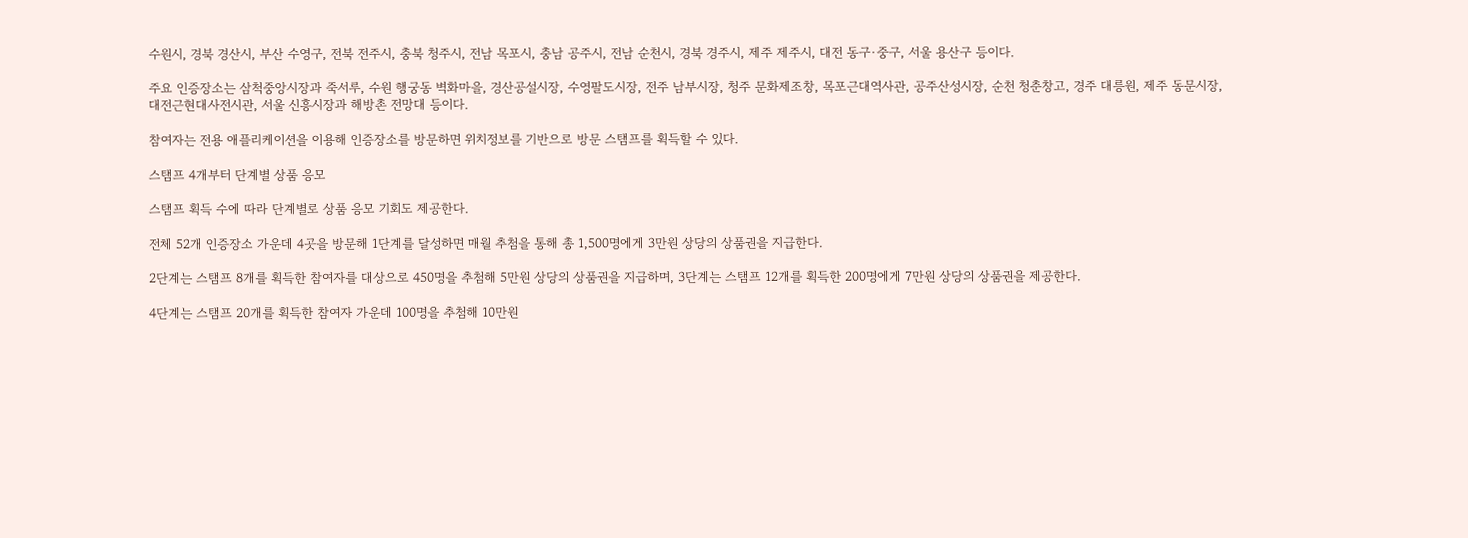수원시, 경북 경산시, 부산 수영구, 전북 전주시, 충북 청주시, 전남 목포시, 충남 공주시, 전남 순천시, 경북 경주시, 제주 제주시, 대전 동구·중구, 서울 용산구 등이다.

주요 인증장소는 삼척중앙시장과 죽서루, 수원 행궁동 벽화마을, 경산공설시장, 수영팔도시장, 전주 남부시장, 청주 문화제조창, 목포근대역사관, 공주산성시장, 순천 청춘창고, 경주 대릉원, 제주 동문시장, 대전근현대사전시관, 서울 신흥시장과 해방촌 전망대 등이다.

참여자는 전용 애플리케이션을 이용해 인증장소를 방문하면 위치정보를 기반으로 방문 스탬프를 획득할 수 있다.

스탬프 4개부터 단계별 상품 응모

스탬프 획득 수에 따라 단계별로 상품 응모 기회도 제공한다.

전체 52개 인증장소 가운데 4곳을 방문해 1단계를 달성하면 매월 추첨을 통해 총 1,500명에게 3만원 상당의 상품권을 지급한다.

2단계는 스탬프 8개를 획득한 참여자를 대상으로 450명을 추첨해 5만원 상당의 상품권을 지급하며, 3단계는 스탬프 12개를 획득한 200명에게 7만원 상당의 상품권을 제공한다.

4단계는 스탬프 20개를 획득한 참여자 가운데 100명을 추첨해 10만원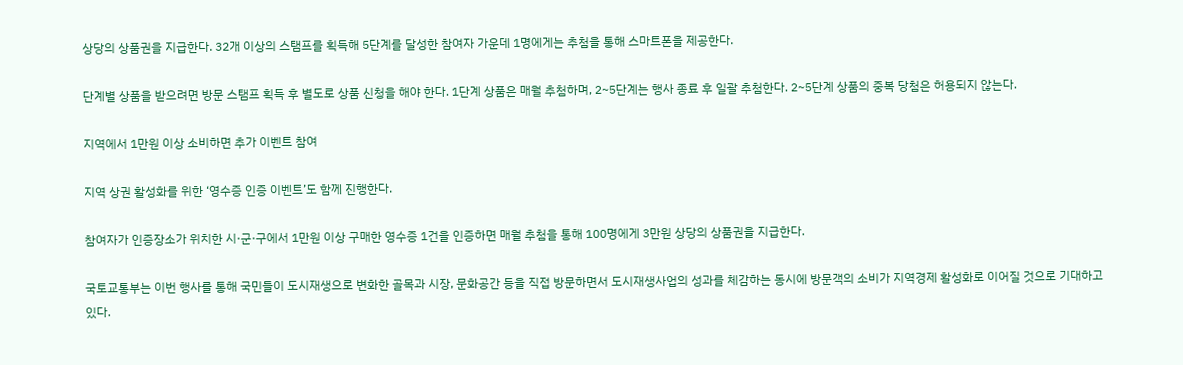상당의 상품권을 지급한다. 32개 이상의 스탬프를 획득해 5단계를 달성한 참여자 가운데 1명에게는 추첨을 통해 스마트폰을 제공한다.

단계별 상품을 받으려면 방문 스탬프 획득 후 별도로 상품 신청을 해야 한다. 1단계 상품은 매월 추첨하며, 2~5단계는 행사 종료 후 일괄 추첨한다. 2~5단계 상품의 중복 당첨은 허용되지 않는다.

지역에서 1만원 이상 소비하면 추가 이벤트 참여

지역 상권 활성화를 위한 ‘영수증 인증 이벤트’도 함께 진행한다.

참여자가 인증장소가 위치한 시·군·구에서 1만원 이상 구매한 영수증 1건을 인증하면 매월 추첨을 통해 100명에게 3만원 상당의 상품권을 지급한다.

국토교통부는 이번 행사를 통해 국민들이 도시재생으로 변화한 골목과 시장, 문화공간 등을 직접 방문하면서 도시재생사업의 성과를 체감하는 동시에 방문객의 소비가 지역경제 활성화로 이어질 것으로 기대하고 있다.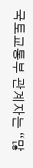국토교통부 관계자는 “많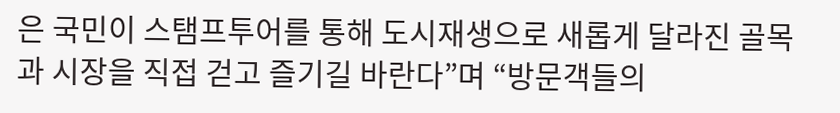은 국민이 스탬프투어를 통해 도시재생으로 새롭게 달라진 골목과 시장을 직접 걷고 즐기길 바란다”며 “방문객들의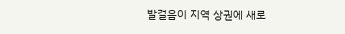발걸음이 지역 상권에 새로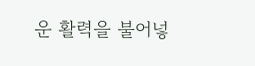운 활력을 불어넣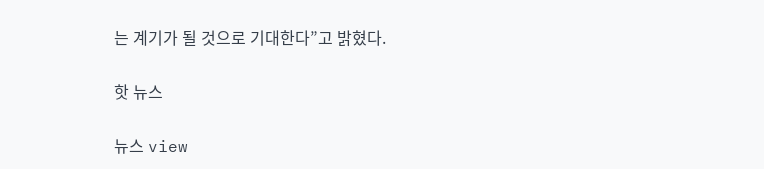는 계기가 될 것으로 기대한다”고 밝혔다.

핫 뉴스

뉴스 view